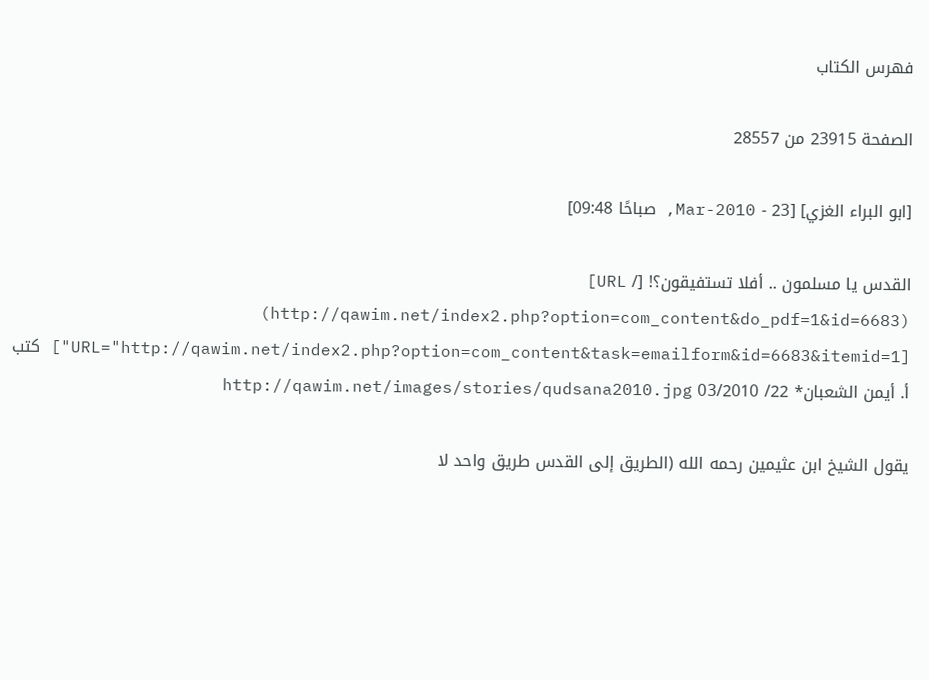فهرس الكتاب

الصفحة 23915 من 28557

[ابو البراء الغزي] [23 - Mar-2010, صباحًا 09:48]

القدس يا مسلمون .. أفلا تستفيقون؟! [/ URL] (http://qawim.net/index2.php?option=com_content&do_pdf=1&id=6683) [URL="http://qawim.net/index2.php?option=com_content&task=emailform&id=6683&itemid=1"] كتب أ. أيمن الشعبان* 22/ 03/2010 http://qawim.net/images/stories/qudsana2010.jpg

يقول الشيخ ابن عثيمين رحمه الله (الطريق إلى القدس طريق واحد لا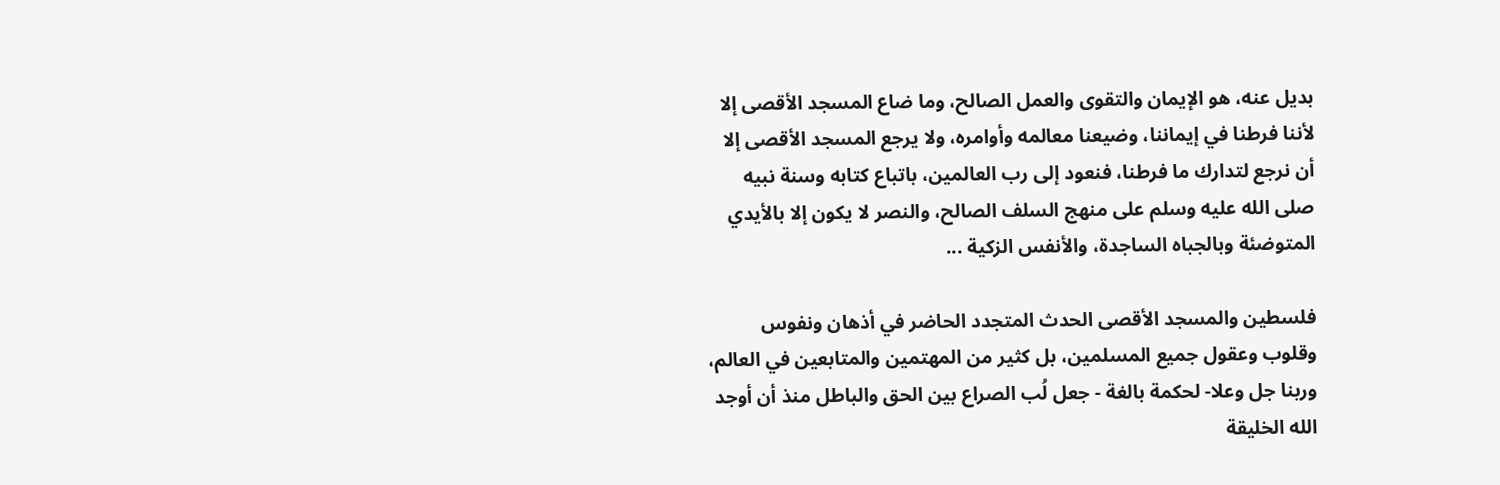بديل عنه، هو الإيمان والتقوى والعمل الصالح، وما ضاع المسجد الأقصى إلا لأننا فرطنا في إيماننا، وضيعنا معالمه وأوامره، ولا يرجع المسجد الأقصى إلا أن نرجع لتدارك ما فرطنا، فنعود إلى رب العالمين، باتباع كتابه وسنة نبيه صلى الله عليه وسلم على منهج السلف الصالح، والنصر لا يكون إلا بالأيدي المتوضئة وبالجباه الساجدة، والأنفس الزكية ...

فلسطين والمسجد الأقصى الحدث المتجدد الحاضر في أذهان ونفوس وقلوب وعقول جميع المسلمين، بل كثير من المهتمين والمتابعين في العالم، وربنا جل وعلا- لحكمة بالغة - جعل لُب الصراع بين الحق والباطل منذ أن أوجد الله الخليقة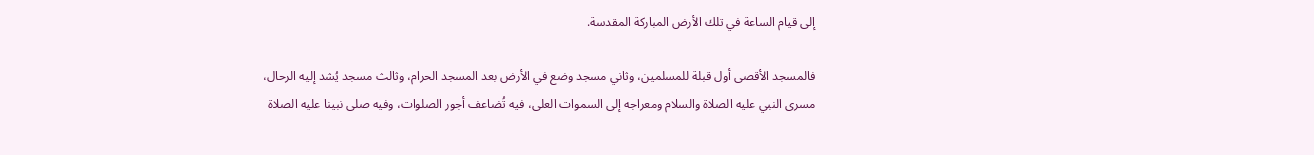إلى قيام الساعة في تلك الأرض المباركة المقدسة.

فالمسجد الأقصى أول قبلة للمسلمين، وثاني مسجد وضع في الأرض بعد المسجد الحرام، وثالث مسجد يُشد إليه الرحال، مسرى النبي عليه الصلاة والسلام ومعراجه إلى السموات العلى، فيه تُضاعف أجور الصلوات، وفيه صلى نبينا عليه الصلاة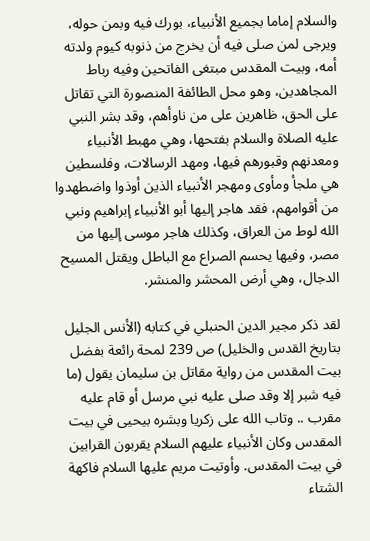والسلام إماما بجميع الأنبياء، بورك فيه وبمن حوله، ويرجى لمن صلى فيه أن يخرج من ذنوبه كيوم ولدته أمه، وبيت المقدس مبتغى الفاتحين وفيه رباط المجاهدين، وهو محل الطائفة المنصورة التي تقاتل على الحق، ظاهرين على من ناوأهم، وقد بشر النبي عليه الصلاة والسلام بفتحها، وهي مهبط الأنبياء ومعدنهم وقبورهم فيها، ومهد الرسالات، وفلسطين هي ملجأ ومأوى ومهجر الأنبياء الذين أوذوا واضطهدوا من أقوامهم، فقد هاجر إليها أبو الأنبياء إبراهيم ونبي الله لوط من العراق، وكذلك هاجر موسى إليها من مصر، وفيها يحسم الصراع مع الباطل ويقتل المسيح الدجال، وهي أرض المحشر والمنشر.

لقد ذكر مجير الدين الحنبلي في كتابه (الأنس الجليل بتاريخ القدس والخليل) ص 239 لمحة رائعة بفضل بيت المقدس من رواية مقاتل بن سليمان يقول (ما فيه شبر إلا وقد صلى عليه نبي مرسل أو قام عليه مقرب .. وتاب الله على زكريا وبشره بيحيى في بيت المقدس وكان الأنبياء عليهم السلام يقربون القرابين في بيت المقدس. وأوتيت مريم عليها السلام فاكهة الشتاء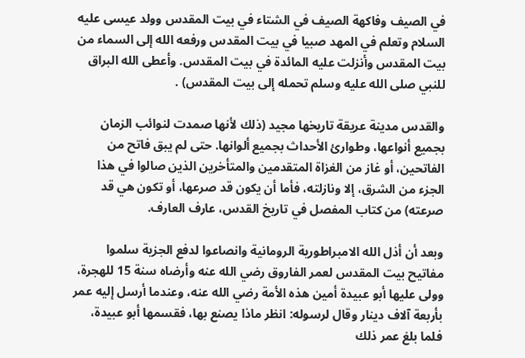في الصيف وفاكهة الصيف في الشتاء في بيت المقدس وولد عيسى عليه السلام وتعلم في المهد صبيا في بيت المقدس ورفعه الله إلى السماء من بيت المقدس وأنزلت عليه المائدة في بيت المقدس. وأعطى الله البراق للنبي صلى الله عليه وسلم تحمله إلى بيت المقدس) .

والقدس مدينة عريقة تاريخها مجيد (ذلك لأنها صمدت لنوائب الزمان بجميع أنواعها، وطوارئ الأحداث بجميع ألوانها. حتى لم يبق فاتح من الفاتحين، أو غاز من الغزاة المتقدمين والمتأخرين الذين صالوا في هذا الجزء من الشرق، إلا ونازلته، فأما أن يكون قد صرعها، أو تكون هي قد صرعته) من كتاب المفصل في تاريخ القدس، عارف العارف.

وبعد أن أذل الله الامبراطورية الرومانية وانصاعوا لدفع الجزية سلموا مفاتيح بيت المقدس لعمر الفاروق رضي الله عنه وأرضاه سنة 15 للهجرة، وولى عليها أبو عبيدة أمين هذه الأمة رضي الله عنه، وعندما أرسل إليه عمر بأربعة آلاف دينار وقال لرسوله: انظر ماذا يصنع بها، فقسمها أبو عبيدة، فلما بلغ عمر ذلك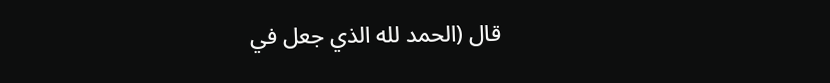قال (الحمد لله الذي جعل في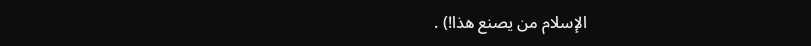الإسلام من يصنع هذا!) .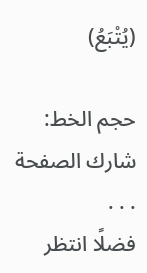(يُتْبَعُ)

حجم الخط:
شارك الصفحة
. . .
فضلًا انتظر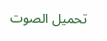تحميل الصوت